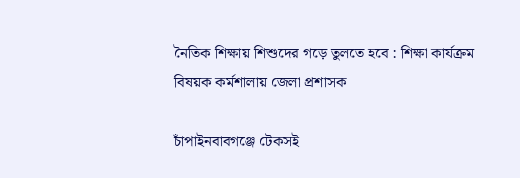নৈতিক শিক্ষায় শিশুদের গড়ে তুলতে হবে : শিক্ষা কার্যক্রম বিষয়ক কর্মশালায় জেলা প্রশাসক

চাঁপাইনবাবগঞ্জে টেকসই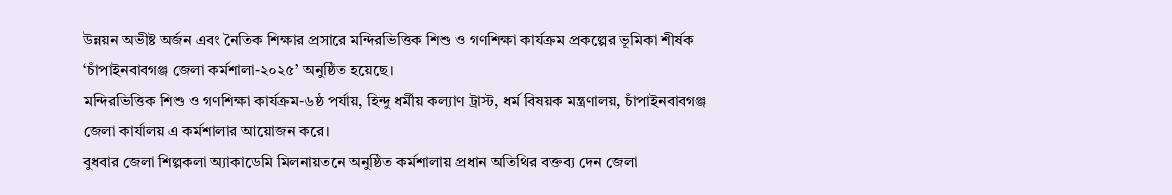উন্নয়ন অভীষ্ট অর্জন এবং নৈতিক শিক্ষার প্রসারে মন্দিরভিত্তিক শিশু ও গণশিক্ষা কার্যক্রম প্রকল্পের ভূমিকা শীর্ষক ‘চাঁপাইনবাবগঞ্জ জেলা কর্মশালা-২০২৫’ অনুষ্ঠিত হয়েছে।
মন্দিরভিত্তিক শিশু ও গণশিক্ষা কার্যক্রম-৬ষ্ঠ পর্যায়, হিন্দু ধর্মীয় কল্যাণ ট্রাস্ট, ধর্ম বিষয়ক মন্ত্রণালয়, চাঁপাইনবাবগঞ্জ জেলা কার্যালয় এ কর্মশালার আয়োজন করে।
বুধবার জেলা শিল্পকলা অ্যাকাডেমি মিলনায়তনে অনুষ্ঠিত কর্মশালায় প্রধান অতিথির বক্তব্য দেন জেলা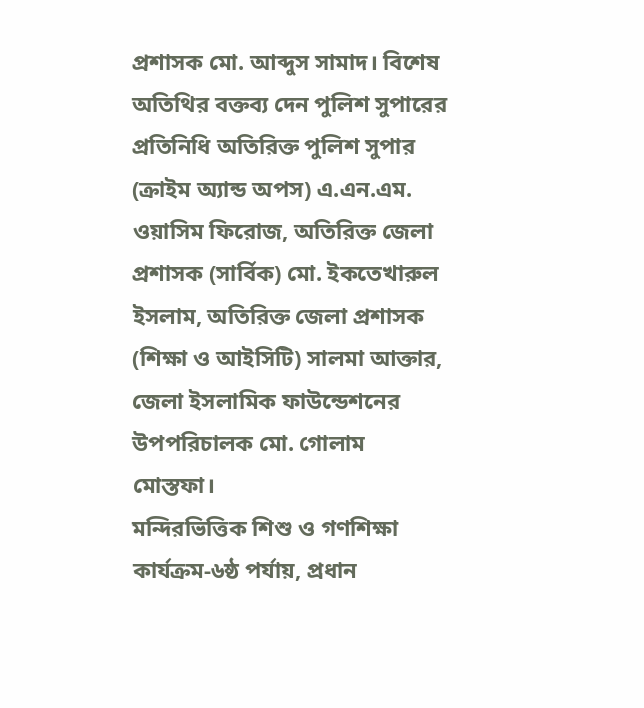প্রশাসক মো. আব্দুস সামাদ। বিশেষ অতিথির বক্তব্য দেন পুলিশ সুপারের প্রতিনিধি অতিরিক্ত পুলিশ সুপার (ক্রাইম অ্যান্ড অপস) এ.এন.এম. ওয়াসিম ফিরোজ, অতিরিক্ত জেলা প্রশাসক (সার্বিক) মো. ইকতেখারুল ইসলাম, অতিরিক্ত জেলা প্রশাসক (শিক্ষা ও আইসিটি) সালমা আক্তার, জেলা ইসলামিক ফাউন্ডেশনের উপপরিচালক মো. গোলাম মোস্তফা।
মন্দিরভিত্তিক শিশু ও গণশিক্ষা কার্যক্রম-৬ষ্ঠ পর্যায়, প্রধান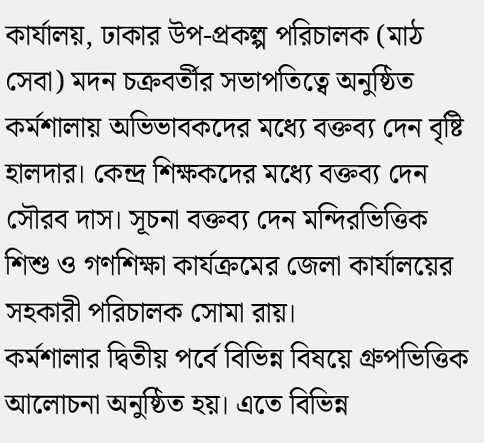কার্যালয়, ঢাকার উপ-প্রকল্প পরিচালক (মাঠ সেবা) মদন চক্রবর্তীর সভাপতিত্বে অনুষ্ঠিত কর্মশালায় অভিভাবকদের মধ্যে বক্তব্য দেন বৃষ্টি হালদার। কেন্দ্র শিক্ষকদের মধ্যে বক্তব্য দেন সৌরব দাস। সূচনা বক্তব্য দেন মন্দিরভিত্তিক শিশু ও গণশিক্ষা কার্যক্রমের জেলা কার্যালয়ের সহকারী পরিচালক সোমা রায়।
কর্মশালার দ্বিতীয় পর্বে বিভিন্ন বিষয়ে গ্রুপভিত্তিক আলোচনা অনুষ্ঠিত হয়। এতে বিভিন্ন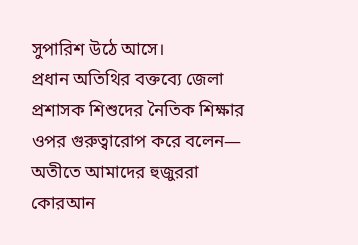সুপারিশ উঠে আসে।
প্রধান অতিথির বক্তব্যে জেলা প্রশাসক শিশুদের নৈতিক শিক্ষার ওপর গুরুত্বারোপ করে বলেন— অতীতে আমাদের হুজুররা কোরআন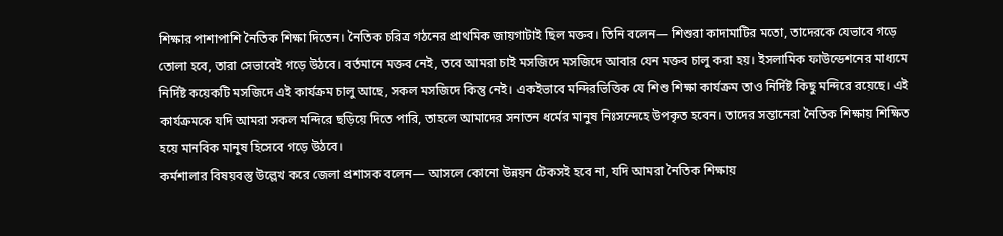শিক্ষার পাশাপাশি নৈতিক শিক্ষা দিতেন। নৈতিক চরিত্র গঠনের প্রাথমিক জায়গাটাই ছিল মক্তব। তিনি বলেন— শিশুরা কাদামাটির মতো, তাদেরকে যেভাবে গড়ে তোলা হবে, তারা সেভাবেই গড়ে উঠবে। বর্তমানে মক্তব নেই, তবে আমরা চাই মসজিদে মসজিদে আবার যেন মক্তব চালু করা হয়। ইসলামিক ফাউন্ডেশনের মাধ্যমে নির্দিষ্ট কয়েকটি মসজিদে এই কার্যক্রম চালু আছে, সকল মসজিদে কিন্তু নেই। একইভাবে মন্দিরভিত্তিক যে শিশু শিক্ষা কার্যক্রম তাও নির্দিষ্ট কিছু মন্দিরে রয়েছে। এই কার্যক্রমকে যদি আমরা সকল মন্দিরে ছড়িয়ে দিতে পারি, তাহলে আমাদের সনাতন ধর্মের মানুষ নিঃসন্দেহে উপকৃত হবেন। তাদের সন্তানেরা নৈতিক শিক্ষায় শিক্ষিত হয়ে মানবিক মানুষ হিসেবে গড়ে উঠবে।
কর্মশালার বিষয়বস্তু উল্লেখ করে জেলা প্রশাসক বলেন— আসলে কোনো উন্নয়ন টেকসই হবে না, যদি আমরা নৈতিক শিক্ষায়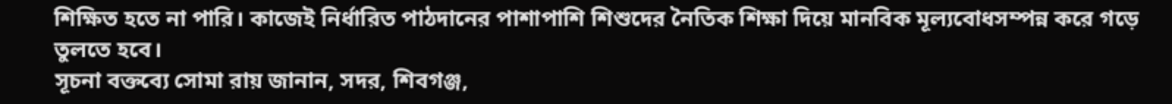শিক্ষিত হতে না পারি। কাজেই নির্ধারিত পাঠদানের পাশাপাশি শিশুদের নৈতিক শিক্ষা দিয়ে মানবিক মূল্যবোধসম্পন্ন করে গড়ে তুলতে হবে।
সূচনা বক্তব্যে সোমা রায় জানান, সদর, শিবগঞ্জ,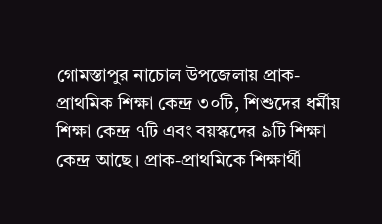গোমস্তাপুর নাচোল উপজেলায় প্রাক-প্রাথমিক শিক্ষা কেন্দ্র ৩০টি, শিশুদের ধর্মীয় শিক্ষা কেন্দ্র ৭টি এবং বয়স্কদের ৯টি শিক্ষা কেন্দ্র আছে। প্রাক-প্রাথমিকে শিক্ষার্থী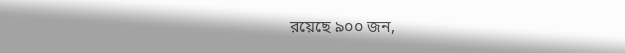রয়েছে ৯০০ জন,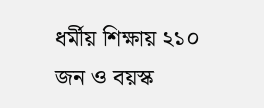ধর্মীয় শিক্ষায় ২১০ জন ও বয়স্ক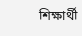শিক্ষার্থী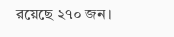রয়েছে ২৭০ জন।